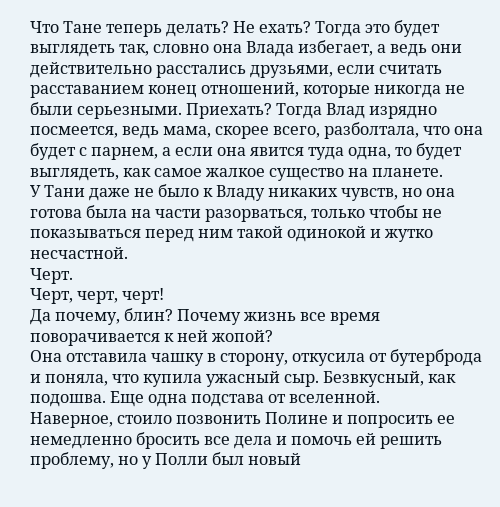Что Тане теперь делать? Не ехать? Тогда это будет выглядеть так, словно она Влада избегает, а ведь они действительно расстались друзьями, если считать расставанием конец отношений, которые никогда не были серьезными. Приехать? Тогда Влад изрядно посмеется, ведь мама, скорее всего, разболтала, что она будет с парнем, а если она явится туда одна, то будет выглядеть, как самое жалкое существо на планете.
У Тани даже не было к Владу никаких чувств, но она готова была на части разорваться, только чтобы не показываться перед ним такой одинокой и жутко несчастной.
Черт.
Черт, черт, черт!
Да почему, блин? Почему жизнь все время поворачивается к ней жопой?
Она отставила чашку в сторону, откусила от бутерброда и поняла, что купила ужасный сыр. Безвкусный, как подошва. Еще одна подстава от вселенной.
Наверное, стоило позвонить Полине и попросить ее немедленно бросить все дела и помочь ей решить проблему, но у Полли был новый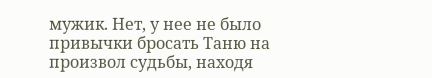мужик. Нет, у нее не было привычки бросать Таню на произвол судьбы, находя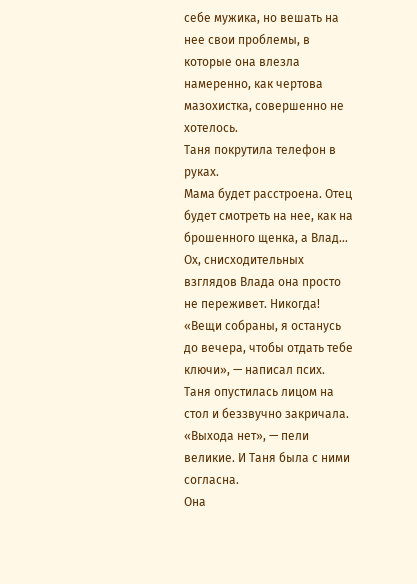себе мужика, но вешать на нее свои проблемы, в которые она влезла намеренно, как чертова мазохистка, совершенно не хотелось.
Таня покрутила телефон в руках.
Мама будет расстроена. Отец будет смотреть на нее, как на брошенного щенка, а Влад… Ох, снисходительных взглядов Влада она просто не переживет. Никогда!
«Вещи собраны, я останусь до вечера, чтобы отдать тебе ключи», — написал псих.
Таня опустилась лицом на стол и беззвучно закричала.
«Выхода нет», — пели великие. И Таня была с ними согласна.
Она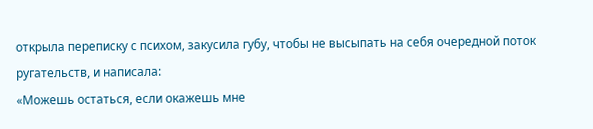открыла переписку с психом, закусила губу, чтобы не высыпать на себя очередной поток ругательств, и написала:
«Можешь остаться, если окажешь мне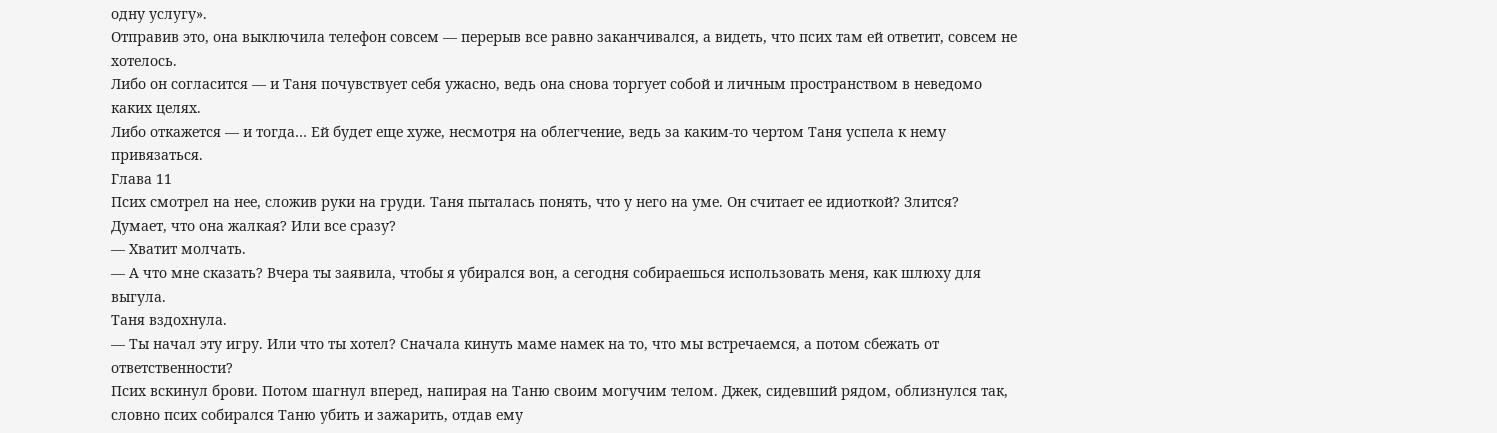одну услугу».
Отправив это, она выключила телефон совсем — перерыв все равно заканчивался, а видеть, что псих там ей ответит, совсем не хотелось.
Либо он согласится — и Таня почувствует себя ужасно, ведь она снова торгует собой и личным пространством в неведомо каких целях.
Либо откажется — и тогда… Ей будет еще хуже, несмотря на облегчение, ведь за каким-то чертом Таня успела к нему привязаться.
Глава 11
Псих смотрел на нее, сложив руки на груди. Таня пыталась понять, что у него на уме. Он считает ее идиоткой? Злится? Думает, что она жалкая? Или все сразу?
— Хватит молчать.
— А что мне сказать? Вчера ты заявила, чтобы я убирался вон, а сегодня собираешься использовать меня, как шлюху для выгула.
Таня вздохнула.
— Ты начал эту игру. Или что ты хотел? Сначала кинуть маме намек на то, что мы встречаемся, а потом сбежать от ответственности?
Псих вскинул брови. Потом шагнул вперед, напирая на Таню своим могучим телом. Джек, сидевший рядом, облизнулся так, словно псих собирался Таню убить и зажарить, отдав ему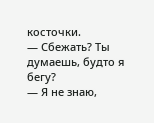косточки.
— Сбежать? Ты думаешь, будто я бегу?
— Я не знаю,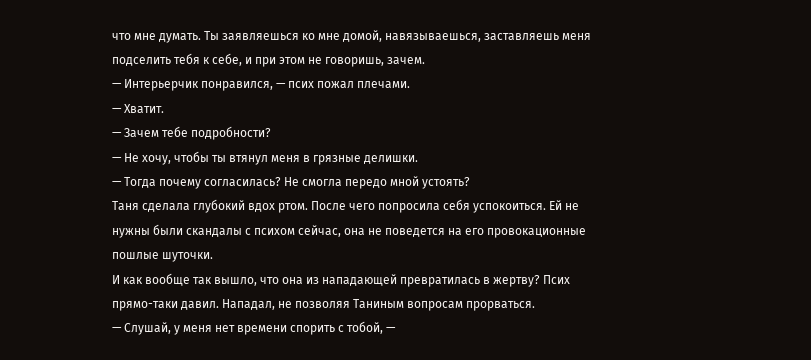что мне думать. Ты заявляешься ко мне домой, навязываешься, заставляешь меня подселить тебя к себе, и при этом не говоришь, зачем.
— Интерьерчик понравился, — псих пожал плечами.
— Хватит.
— Зачем тебе подробности?
— Не хочу, чтобы ты втянул меня в грязные делишки.
— Тогда почему согласилась? Не смогла передо мной устоять?
Таня сделала глубокий вдох ртом. После чего попросила себя успокоиться. Ей не нужны были скандалы с психом сейчас, она не поведется на его провокационные пошлые шуточки.
И как вообще так вышло, что она из нападающей превратилась в жертву? Псих прямо-таки давил. Нападал, не позволяя Таниным вопросам прорваться.
— Слушай, у меня нет времени спорить с тобой, —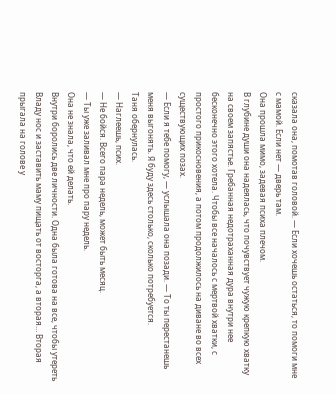сказала она, помотав головой. — Если хочешь остаться, то помоги мне с мамой. Если нет — дверь там.
Она прошла мимо, задевая психа плечом.
В глубине души она надеялась, что почувствует чужую крепкую хватку на своем запястье. Гребанная недотраханная дура внутри нее бесконечно этого хотела. Чтобы все началось с мертвой хватки, с простого прикосновения, а потом продолжилось на диване во всех существующих позах.
— Если я тебе помогу, — услышала она позади. — То ты перестанешь меня выгонять. Я буду здесь столько, сколько потребуется.
Таня обернулась.
— Наглеешь, псих.
— Не бойся. Всего пара недель, может быть месяц.
— Ты уже заливал мне про пару недель.
Она не знала, что ей делать.
Внутри боролись две личности. Одна была готова на все, чтобы утереть Владу нос и заставить маму пищать от восторга, а вторая… Вторая прыгала на голове у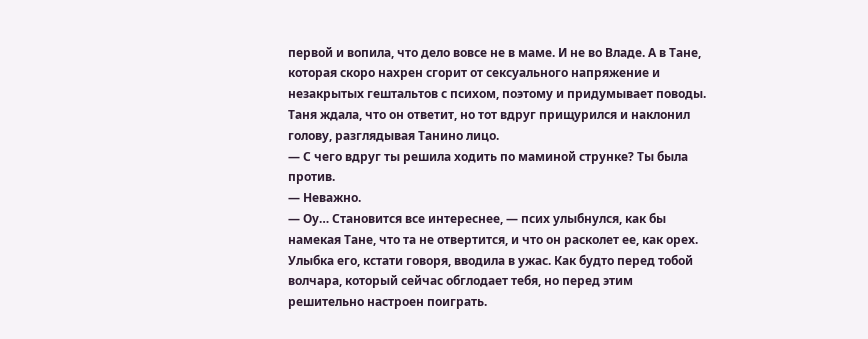первой и вопила, что дело вовсе не в маме. И не во Владе. А в Тане, которая скоро нахрен сгорит от сексуального напряжение и незакрытых гештальтов с психом, поэтому и придумывает поводы.
Таня ждала, что он ответит, но тот вдруг прищурился и наклонил голову, разглядывая Танино лицо.
— С чего вдруг ты решила ходить по маминой струнке? Ты была против.
— Неважно.
— Оу… Становится все интереснее, — псих улыбнулся, как бы намекая Тане, что та не отвертится, и что он расколет ее, как орех.
Улыбка его, кстати говоря, вводила в ужас. Как будто перед тобой волчара, который сейчас обглодает тебя, но перед этим решительно настроен поиграть.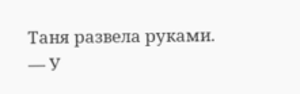Таня развела руками.
— У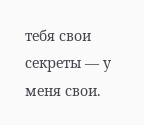тебя свои секреты — у меня свои.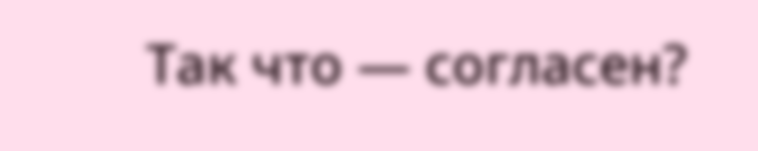Так что — согласен?